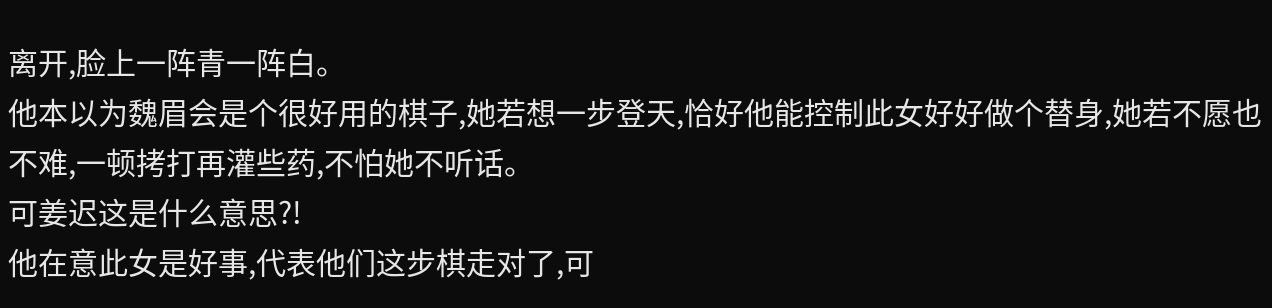离开,脸上一阵青一阵白。
他本以为魏眉会是个很好用的棋子,她若想一步登天,恰好他能控制此女好好做个替身,她若不愿也不难,一顿拷打再灌些药,不怕她不听话。
可姜迟这是什么意思?!
他在意此女是好事,代表他们这步棋走对了,可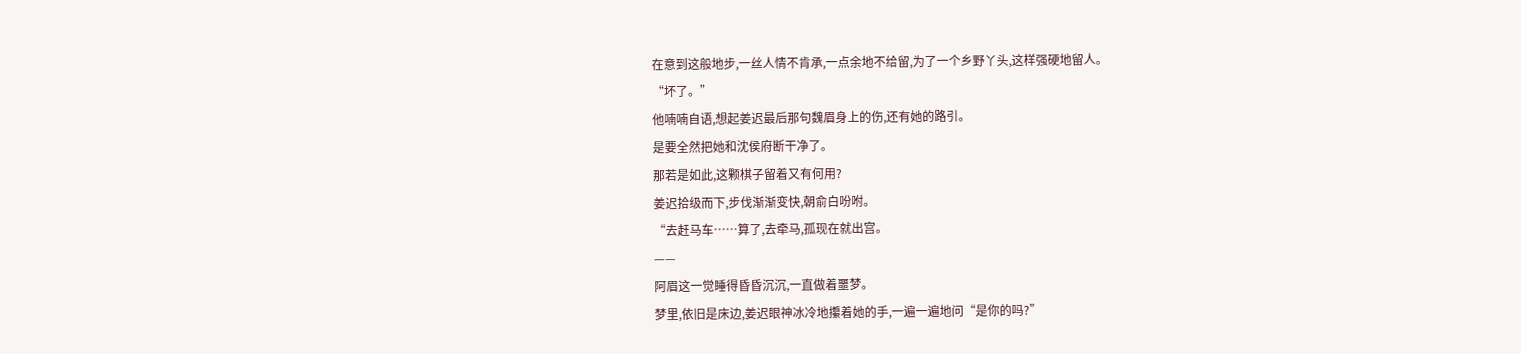在意到这般地步,一丝人情不肯承,一点余地不给留,为了一个乡野丫头,这样强硬地留人。
“坏了。”
他喃喃自语,想起姜迟最后那句魏眉身上的伤,还有她的路引。
是要全然把她和沈侯府断干净了。
那若是如此,这颗棋子留着又有何用?
姜迟拾级而下,步伐渐渐变快,朝俞白吩咐。
“去赶马车……算了,去牵马,孤现在就出宫。
——
阿眉这一觉睡得昏昏沉沉,一直做着噩梦。
梦里,依旧是床边,姜迟眼神冰冷地攥着她的手,一遍一遍地问“是你的吗?”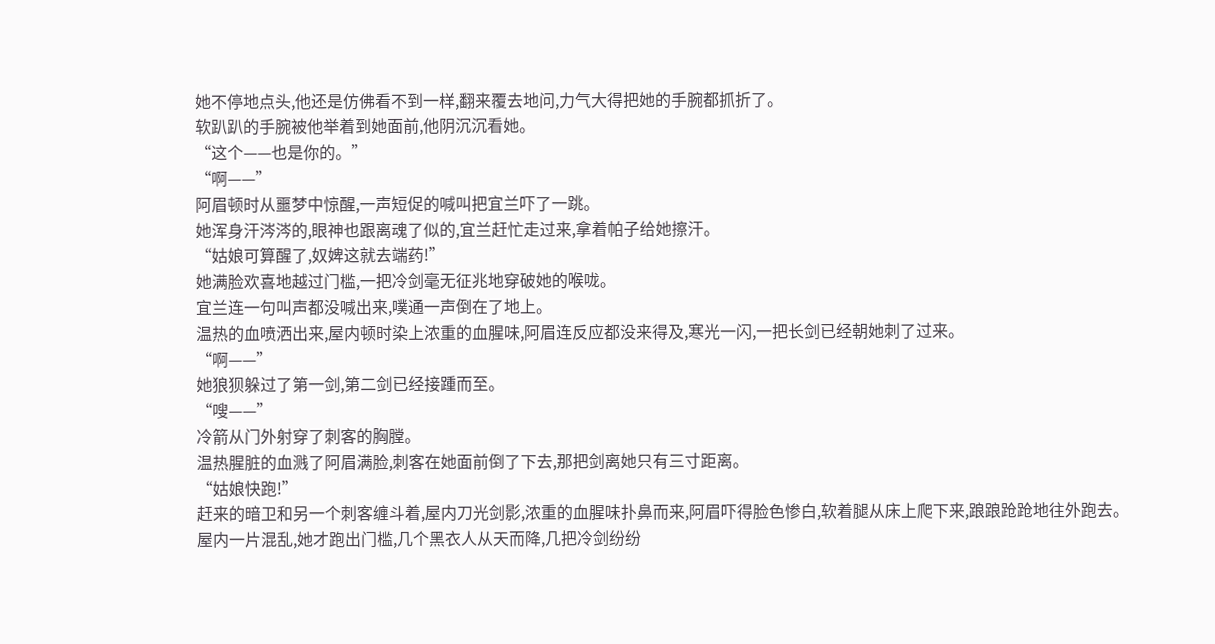她不停地点头,他还是仿佛看不到一样,翻来覆去地问,力气大得把她的手腕都抓折了。
软趴趴的手腕被他举着到她面前,他阴沉沉看她。
“这个——也是你的。”
“啊——”
阿眉顿时从噩梦中惊醒,一声短促的喊叫把宜兰吓了一跳。
她浑身汗涔涔的,眼神也跟离魂了似的,宜兰赶忙走过来,拿着帕子给她擦汗。
“姑娘可算醒了,奴婢这就去端药!”
她满脸欢喜地越过门槛,一把冷剑毫无征兆地穿破她的喉咙。
宜兰连一句叫声都没喊出来,噗通一声倒在了地上。
温热的血喷洒出来,屋内顿时染上浓重的血腥味,阿眉连反应都没来得及,寒光一闪,一把长剑已经朝她刺了过来。
“啊——”
她狼狈躲过了第一剑,第二剑已经接踵而至。
“嗖——”
冷箭从门外射穿了刺客的胸膛。
温热腥脏的血溅了阿眉满脸,刺客在她面前倒了下去,那把剑离她只有三寸距离。
“姑娘快跑!”
赶来的暗卫和另一个刺客缠斗着,屋内刀光剑影,浓重的血腥味扑鼻而来,阿眉吓得脸色惨白,软着腿从床上爬下来,踉踉跄跄地往外跑去。
屋内一片混乱,她才跑出门槛,几个黑衣人从天而降,几把冷剑纷纷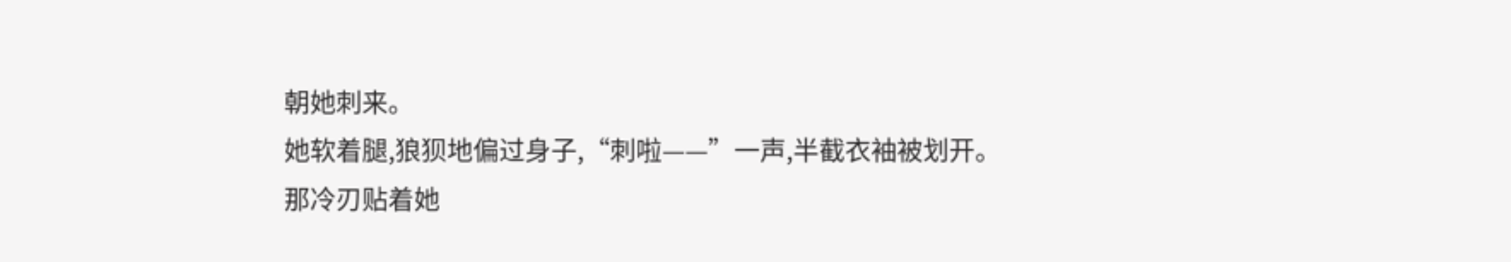朝她刺来。
她软着腿,狼狈地偏过身子,“刺啦——”一声,半截衣袖被划开。
那冷刃贴着她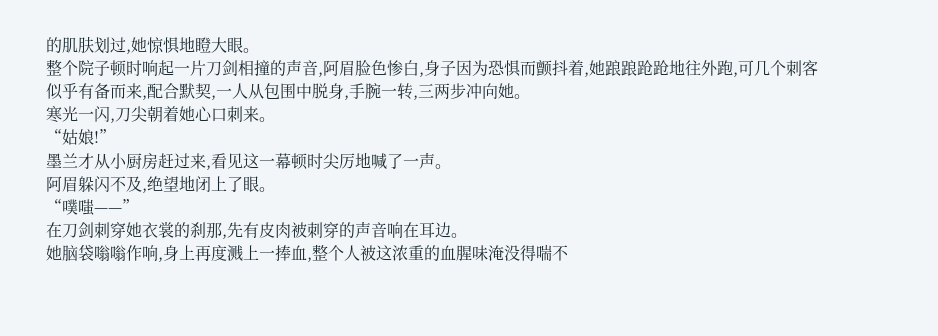的肌肤划过,她惊惧地瞪大眼。
整个院子顿时响起一片刀剑相撞的声音,阿眉脸色惨白,身子因为恐惧而颤抖着,她踉踉跄跄地往外跑,可几个刺客似乎有备而来,配合默契,一人从包围中脱身,手腕一转,三两步冲向她。
寒光一闪,刀尖朝着她心口刺来。
“姑娘!”
墨兰才从小厨房赶过来,看见这一幕顿时尖厉地喊了一声。
阿眉躲闪不及,绝望地闭上了眼。
“噗嗤——”
在刀剑刺穿她衣裳的刹那,先有皮肉被刺穿的声音响在耳边。
她脑袋嗡嗡作响,身上再度溅上一捧血,整个人被这浓重的血腥味淹没得喘不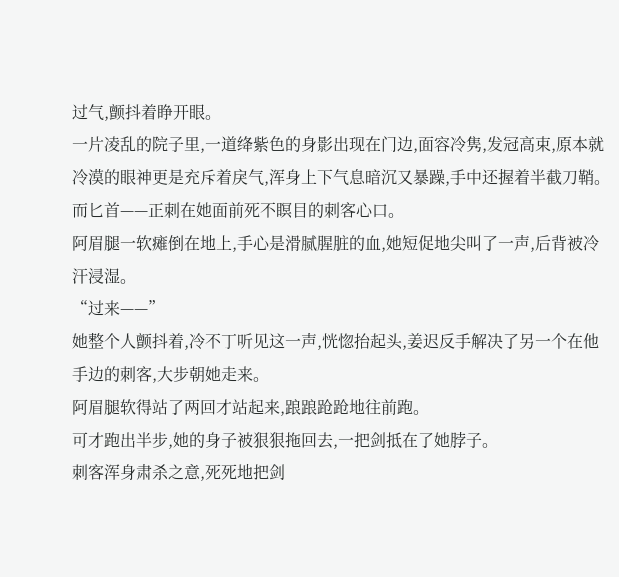过气,颤抖着睁开眼。
一片凌乱的院子里,一道绛紫色的身影出现在门边,面容冷隽,发冠高束,原本就冷漠的眼神更是充斥着戾气,浑身上下气息暗沉又暴躁,手中还握着半截刀鞘。
而匕首——正刺在她面前死不瞑目的刺客心口。
阿眉腿一软瘫倒在地上,手心是滑腻腥脏的血,她短促地尖叫了一声,后背被冷汗浸湿。
“过来——”
她整个人颤抖着,冷不丁听见这一声,恍惚抬起头,姜迟反手解决了另一个在他手边的刺客,大步朝她走来。
阿眉腿软得站了两回才站起来,踉踉跄跄地往前跑。
可才跑出半步,她的身子被狠狠拖回去,一把剑抵在了她脖子。
刺客浑身肃杀之意,死死地把剑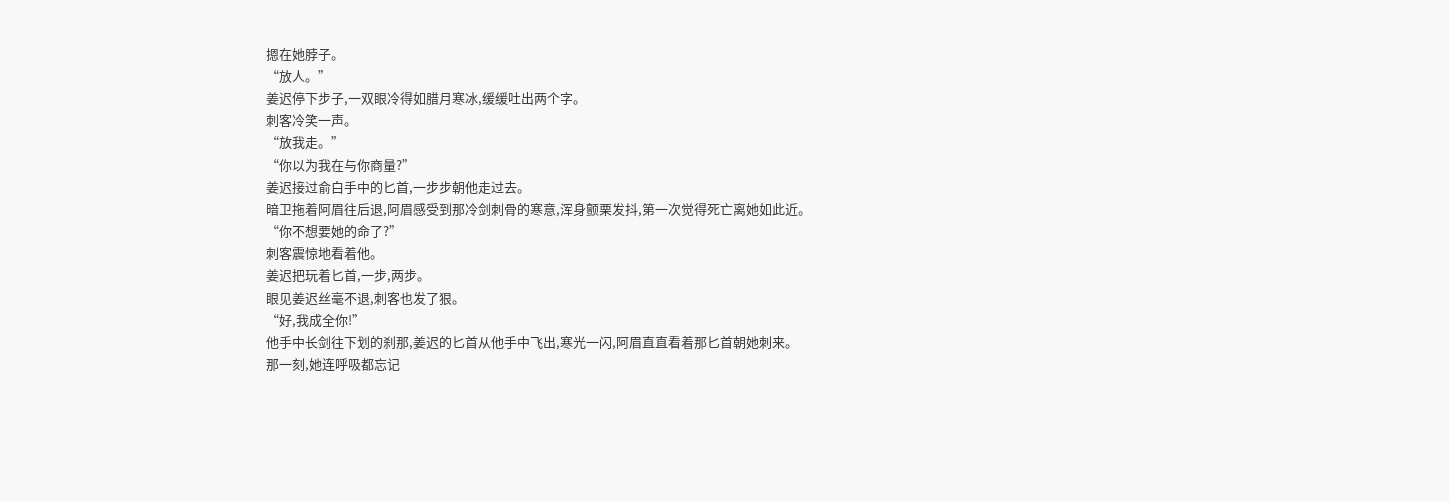摁在她脖子。
“放人。”
姜迟停下步子,一双眼冷得如腊月寒冰,缓缓吐出两个字。
刺客冷笑一声。
“放我走。”
“你以为我在与你商量?”
姜迟接过俞白手中的匕首,一步步朝他走过去。
暗卫拖着阿眉往后退,阿眉感受到那冷剑刺骨的寒意,浑身颤栗发抖,第一次觉得死亡离她如此近。
“你不想要她的命了?”
刺客震惊地看着他。
姜迟把玩着匕首,一步,两步。
眼见姜迟丝毫不退,刺客也发了狠。
“好,我成全你!”
他手中长剑往下划的刹那,姜迟的匕首从他手中飞出,寒光一闪,阿眉直直看着那匕首朝她刺来。
那一刻,她连呼吸都忘记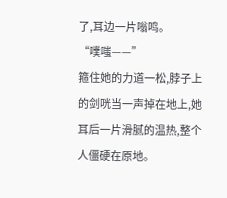了,耳边一片嗡鸣。
“噗嗤——”
箍住她的力道一松,脖子上的剑咣当一声掉在地上,她耳后一片滑腻的温热,整个人僵硬在原地。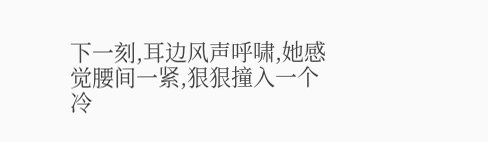下一刻,耳边风声呼啸,她感觉腰间一紧,狠狠撞入一个冷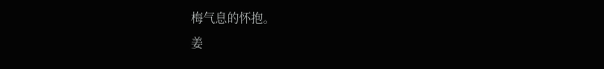梅气息的怀抱。
姜